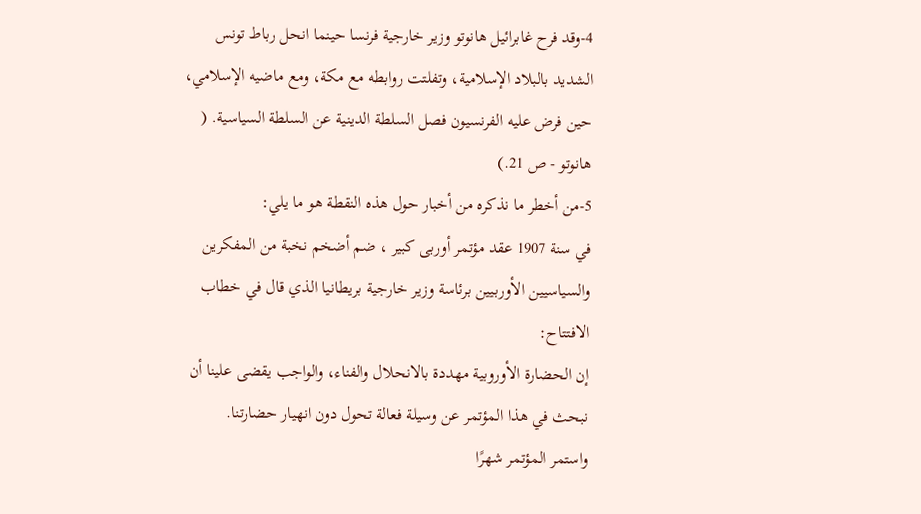4-وقد فرح غابرائيل هانوتو وزير خارجية فرنسا حينما انحل رباط تونس الشديد بالبلاد الإسلامية، وتفلتت روابطه مع مكة، ومع ماضيه الإسلامي، حين فرض عليه الفرنسيون فصل السلطة الدينية عن السلطة السياسية. ( هانوتو - ص 21.)
5-من أخطر ما نذكره من أخبار حول هذه النقطة هو ما يلي:
في سنة 1907 عقد مؤتمر أوربى كبير ، ضم أضخم نخبة من المفكرين والسياسيين الأوربيين برئاسة وزير خارجية بريطانيا الذي قال في خطاب الافتتاح:
إن الحضارة الأوروبية مهددة بالانحلال والفناء، والواجب يقضى علينا أن نبحث في هذا المؤتمر عن وسيلة فعالة تحول دون انهيار حضارتنا.
واستمر المؤتمر شهرًا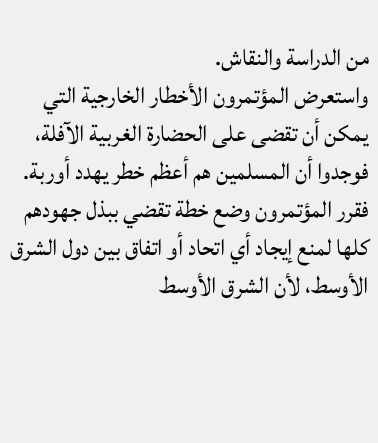من الدراسة والنقاش.
واستعرض المؤتمرون الأخطار الخارجية التي يمكن أن تقضى على الحضارة الغربية الآفلة، فوجدوا أن المسلمين هم أعظم خطر يهدد أوربة.
فقرر المؤتمرون وضع خطة تقضي ببذل جهودهم كلها لمنع إيجاد أي اتحاد أو اتفاق بين دول الشرق الأوسط، لأن الشرق الأوسط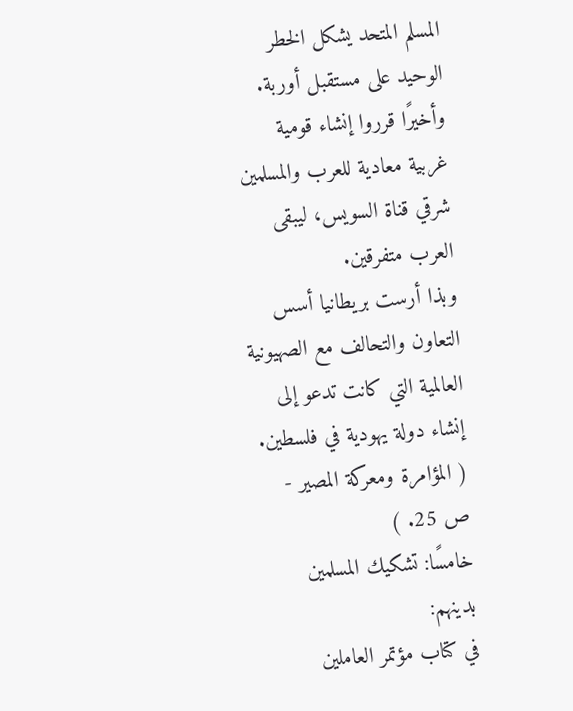المسلم المتحد يشكل الخطر الوحيد على مستقبل أوربة.
وأخيرًا قرروا إنشاء قومية غربية معادية للعرب والمسلمين شرقي قناة السويس، ليبقى العرب متفرقين.
وبذا أرست بريطانيا أسس التعاون والتحالف مع الصهيونية العالمية التي كانت تدعو إلى إنشاء دولة يهودية في فلسطين. ( المؤامرة ومعركة المصير - ص 25. )
خامسًا: تشكيك المسلمين بدينهم:
في كتاب مؤتمر العاملين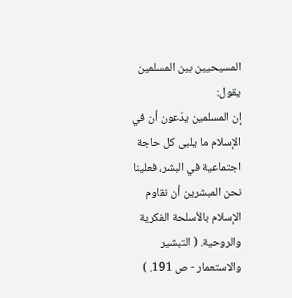المسيحيين بين المسلمين يقول:
إن المسلمين يدّعون أن في الإسلام ما يلبى كل حاجة اجتماعية في البشر، فعلينا نحن المبشرين أن نقاوم الإسلام بالأسلحة الفكرية والروحية. ( التبشير والاستعمار - ص 191. )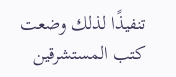تنفيذًا لذلك وضعت كتب المستشرقين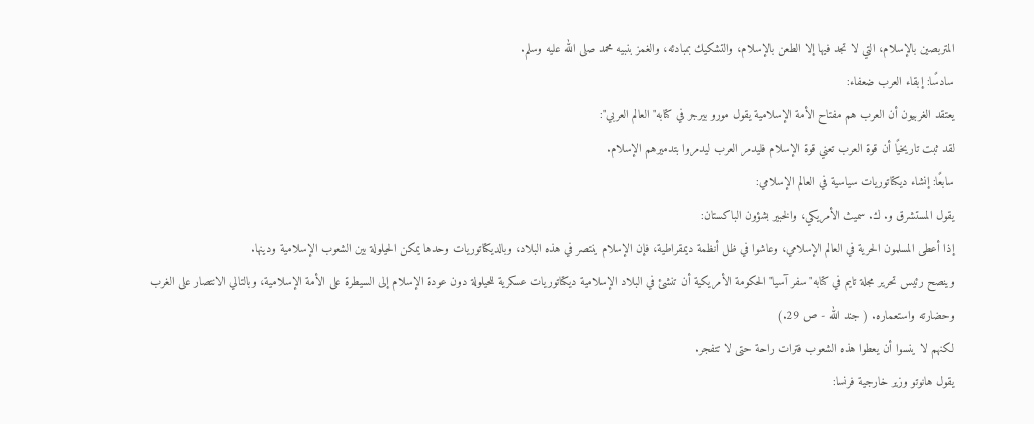المتربصين بالإسلام، التي لا تجد فيها إلا الطعن بالإسلام، والتشكيك بمبادئه، والغمز بنبيه محمد صلى الله عليه وسلم.
سادسًا: إبقاء العرب ضعفاء:
يعتقد الغربيون أن العرب هم مفتاح الأمة الإسلامية يقول مورو بيرجر في كتابه"العالم العربي":
لقد ثبت تاريخيًا أن قوة العرب تعني قوة الإسلام فليدمر العرب ليدمروا بتدميرهم الإسلام.
سابعًا: إنشاء ديكتاتوريات سياسية في العالم الإسلامي:
يقول المستشرق و. ك. سميث الأمريكي، والخبير بشؤون الباكستان:
إذا أعطى المسلمون الحرية في العالم الإسلامي، وعاشوا في ظل أنظمة ديمقراطية، فإن الإسلام ينتصر في هذه البلاد، وبالديكتاتوريات وحدها يمكن الحيلولة بين الشعوب الإسلامية ودينها.
وينصح رئيس تحرير مجلة تايم في كتابه"سفر آسيا"الحكومة الأمريكية أن تنشئ في البلاد الإسلامية ديكتاتوريات عسكرية للحيلولة دون عودة الإسلام إلى السيطرة على الأمة الإسلامية، وبالتالي الانتصار على الغرب وحضارته واستعماره. ( جند الله - ص 29.)
لكنهم لا ينسوا أن يعطوا هذه الشعوب فترات راحة حتى لا تتفجر.
يقول هانوتو وزير خارجية فرنسا: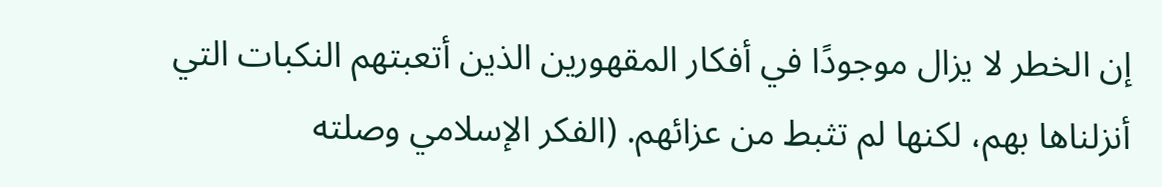إن الخطر لا يزال موجودًا في أفكار المقهورين الذين أتعبتهم النكبات التي أنزلناها بهم، لكنها لم تثبط من عزائهم. (الفكر الإسلامي وصلته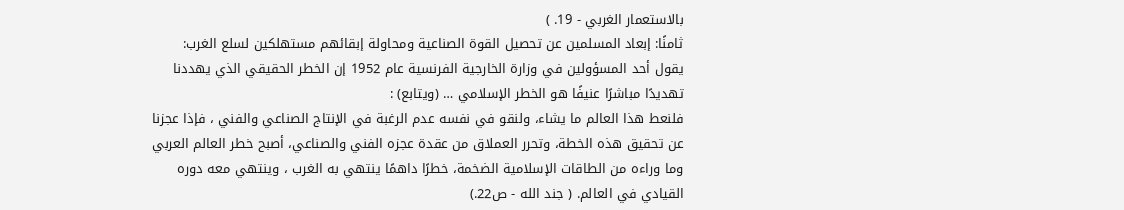بالاستعمار الغربي - 19. )
ثامنًا: إبعاد المسلمين عن تحصيل القوة الصناعية ومحاولة إبقائهم مستهلكين لسلع الغرب:
يقول أحد المسؤولين في وزارة الخارجية الفرنسية عام 1952 إن الخطر الحقيقي الذي يهددنا تهديدًا مباشرًا عنيفًا هو الخطر الإسلامي … (ويتابع) :
فلنعط هذا العالم ما يشاء، ولنقو في نفسه عدم الرغبة في الإنتاج الصناعي والفني ، فإذا عجزنا عن تحقيق هذه الخطة، وتحرر العملاق من عقدة عجزه الفني والصناعي، أصبح خطر العالم العربي وما وراءه من الطاقات الإسلامية الضخمة، خطرًا داهمًا ينتهي به الغرب ، وينتهي معه دوره القيادي في العالم. ( جند الله - ص22.)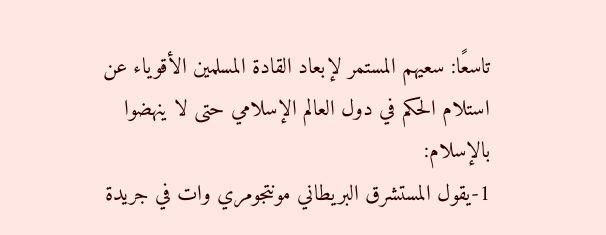تاسعًا: سعيهم المستمر لإبعاد القادة المسلمين الأقوياء عن استلام الحكم في دول العالم الإسلامي حتى لا ينهضوا بالإسلام:
1-يقول المستشرق البريطاني مونتجومري وات في جريدة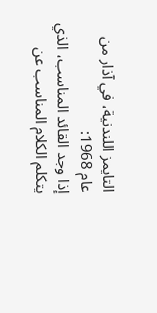التايمز اللندنية، في آذار من عام 1968:
إذا وجد القائد المناسب، الذي يتكلم الكلام المناسب عن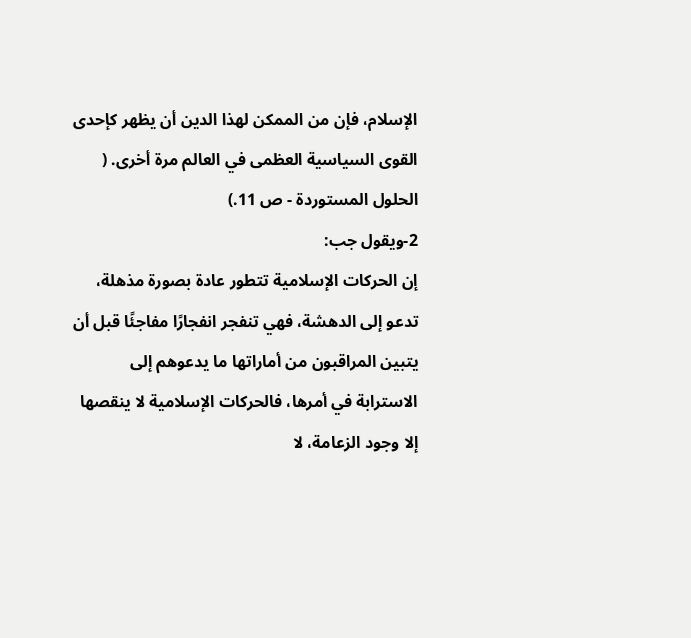الإسلام، فإن من الممكن لهذا الدين أن يظهر كإحدى القوى السياسية العظمى في العالم مرة أخرى. ( الحلول المستوردة - ص 11.)
2-ويقول جب:
إن الحركات الإسلامية تتطور عادة بصورة مذهلة، تدعو إلى الدهشة، فهي تنفجر انفجارًا مفاجئًا قبل أن يتبين المراقبون من أماراتها ما يدعوهم إلى الاسترابة في أمرها، فالحركات الإسلامية لا ينقصها إلا وجود الزعامة، لا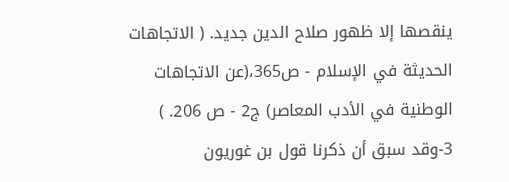ينقصها إلا ظهور صلاح الدين جديد. ( الاتجاهات الحديثة في الإسلام - ص365،(عن الاتجاهات الوطنية في الأدب المعاصر) ج2 - ص 206. )
3-وقد سبق أن ذكرنا قول بن غوريون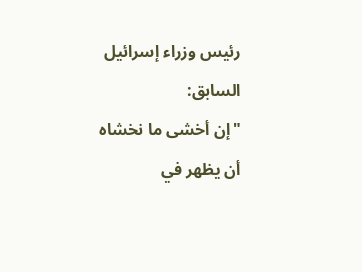رئيس وزراء إسرائيل السابق:
"إن أخشى ما نخشاه أن يظهر في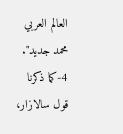العالم العربي محمد جديد".
4-كما ذكرنا قول سالازار،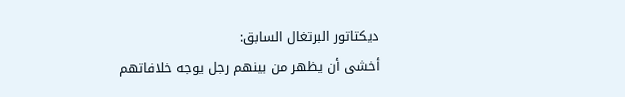ديكتاتور البرتغال السابق:
أخشى أن يظهر من بينهم رجل يوجه خلافاتهم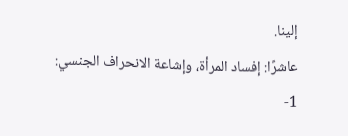إلينا.
عاشرًا: إفساد المرأة، وإشاعة الانحراف الجنسي:
1-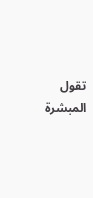تقول المبشرة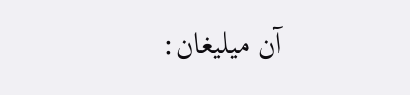آن ميليغان: